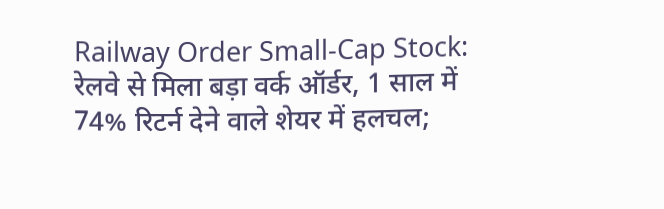Railway Order Small-Cap Stock: रेलवे से मिला बड़ा वर्क ऑर्डर, 1 साल में 74% रिटर्न देने वाले शेयर में हलचल;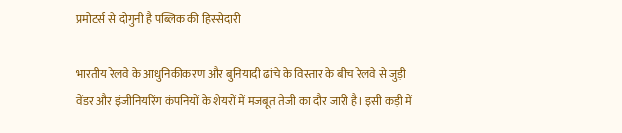प्रमोटर्स से दोगुनी है पब्लिक की हिस्सेदारी

भारतीय रेलवे के आधुनिकीकरण और बुनियादी ढांचे के विस्तार के बीच रेलवे से जुड़ी वेंडर और इंजीनियरिंग कंपनियों के शेयरों में मजबूत तेजी का दौर जारी है। इसी कड़ी में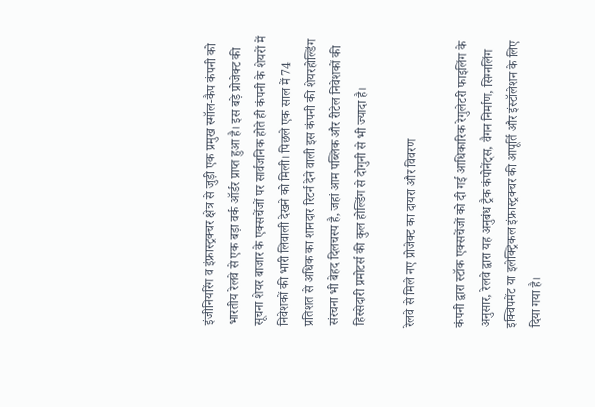इंजीनियरिंग व इंफ्रास्ट्रक्चर क्षेत्र से जुड़ी एक प्रमुख स्मॉल-कैप कंपनी को भारतीय रेलवे से एक बड़ा वर्क ऑर्डर प्राप्त हुआ है। इस बड़े प्रोजेक्ट की सूचना शेयर बाजार के एक्सचेंजों पर सार्वजनिक होते ही कंपनी के शेयरों में निवेशकों की भारी लिवाली देखने को मिली। पिछले एक साल में 74 प्रतिशत से अधिक का शानदार रिटर्न देने वाली इस कंपनी की शेयरहोल्डिंग संरचना भी बेहद दिलचस्प है, जहां आम पब्लिक और रीटेल निवेशकों की हिस्सेदारी प्रमोटर्स की कुल होल्डिंग से दोगुनी से भी ज्यादा है।

रेलवे से मिले नए प्रोजेक्ट का दायरा और विवरण

कंपनी द्वारा स्टॉक एक्सचेंजों को दी गई आधिकारिक रेगुलेटरी फाइलिंग के अनुसार, रेलवे द्वारा यह अनुबंध ट्रैक कंपोनेंट्स, वैगन निर्माण, सिग्नलिंग इक्विपमेंट या इलेक्ट्रिकल इंफ्रास्ट्रक्चर की आपूर्ति और इंस्टॉलेशन के लिए दिया गया है।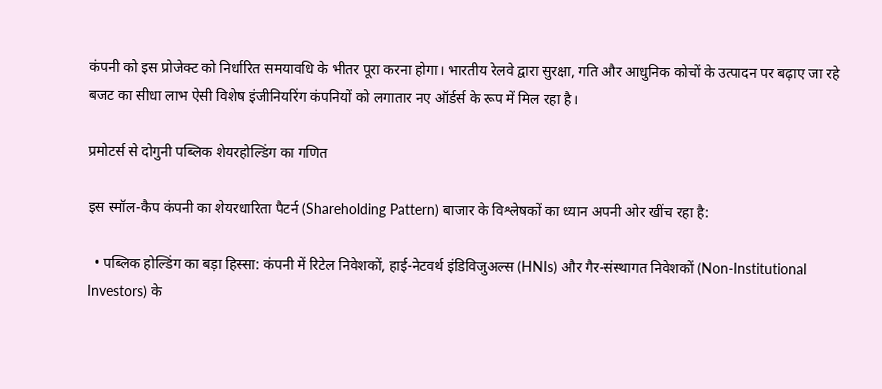कंपनी को इस प्रोजेक्ट को निर्धारित समयावधि के भीतर पूरा करना होगा। भारतीय रेलवे द्वारा सुरक्षा, गति और आधुनिक कोचों के उत्पादन पर बढ़ाए जा रहे बजट का सीधा लाभ ऐसी विशेष इंजीनियरिंग कंपनियों को लगातार नए ऑर्डर्स के रूप में मिल रहा है।

प्रमोटर्स से दोगुनी पब्लिक शेयरहोल्डिंग का गणित

इस स्मॉल-कैप कंपनी का शेयरधारिता पैटर्न (Shareholding Pattern) बाजार के विश्लेषकों का ध्यान अपनी ओर खींच रहा है:

  • पब्लिक होल्डिंग का बड़ा हिस्सा: कंपनी में रिटेल निवेशकों, हाई-नेटवर्थ इंडिविजुअल्स (HNIs) और गैर-संस्थागत निवेशकों (Non-Institutional Investors) के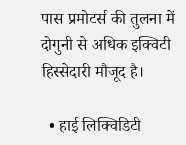पास प्रमोटर्स की तुलना में दोगुनी से अधिक इक्विटी हिस्सेदारी मौजूद है।

  • हाई लिक्विडिटी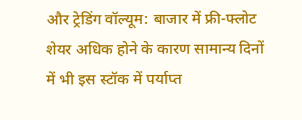और ट्रेडिंग वॉल्यूम: बाजार में फ्री-फ्लोट शेयर अधिक होने के कारण सामान्य दिनों में भी इस स्टॉक में पर्याप्त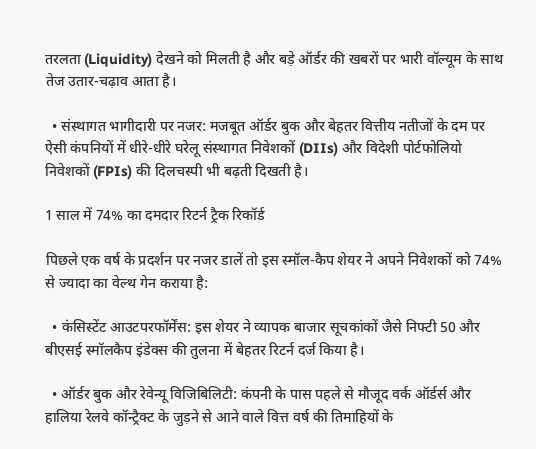तरलता (Liquidity) देखने को मिलती है और बड़े ऑर्डर की खबरों पर भारी वॉल्यूम के साथ तेज उतार-चढ़ाव आता है।

  • संस्थागत भागीदारी पर नजर: मजबूत ऑर्डर बुक और बेहतर वित्तीय नतीजों के दम पर ऐसी कंपनियों में धीरे-धीरे घरेलू संस्थागत निवेशकों (DIIs) और विदेशी पोर्टफोलियो निवेशकों (FPIs) की दिलचस्पी भी बढ़ती दिखती है।

1 साल में 74% का दमदार रिटर्न ट्रैक रिकॉर्ड

पिछले एक वर्ष के प्रदर्शन पर नजर डालें तो इस स्मॉल-कैप शेयर ने अपने निवेशकों को 74% से ज्यादा का वेल्थ गेन कराया है:

  • कंसिस्टेंट आउटपरफॉर्मेंस: इस शेयर ने व्यापक बाजार सूचकांकों जैसे निफ्टी 50 और बीएसई स्मॉलकैप इंडेक्स की तुलना में बेहतर रिटर्न दर्ज किया है।

  • ऑर्डर बुक और रेवेन्यू विजिबिलिटी: कंपनी के पास पहले से मौजूद वर्क ऑर्डर्स और हालिया रेलवे कॉन्ट्रैक्ट के जुड़ने से आने वाले वित्त वर्ष की तिमाहियों के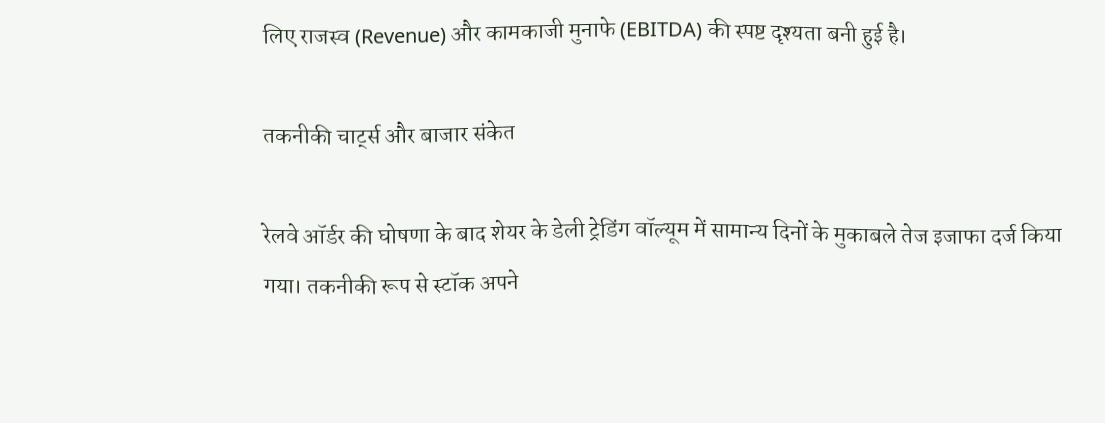लिए राजस्व (Revenue) और कामकाजी मुनाफे (EBITDA) की स्पष्ट दृश्यता बनी हुई है।

तकनीकी चार्ट्स और बाजार संकेत

रेलवे ऑर्डर की घोषणा के बाद शेयर के डेली ट्रेडिंग वॉल्यूम में सामान्य दिनों के मुकाबले तेज इजाफा दर्ज किया गया। तकनीकी रूप से स्टॉक अपने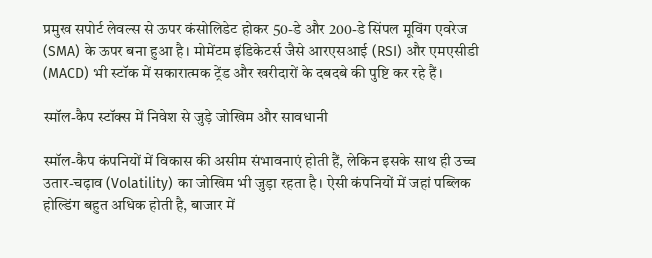प्रमुख सपोर्ट लेवल्स से ऊपर कंसोलिडेट होकर 50-डे और 200-डे सिंपल मूविंग एवरेज (SMA) के ऊपर बना हुआ है। मोमेंटम इंडिकेटर्स जैसे आरएसआई (RSI) और एमएसीडी (MACD) भी स्टॉक में सकारात्मक ट्रेंड और खरीदारों के दबदबे की पुष्टि कर रहे हैं।

स्मॉल-कैप स्टॉक्स में निवेश से जुड़े जोखिम और सावधानी

स्मॉल-कैप कंपनियों में विकास की असीम संभावनाएं होती हैं, लेकिन इसके साथ ही उच्च उतार-चढ़ाव (Volatility) का जोखिम भी जुड़ा रहता है। ऐसी कंपनियों में जहां पब्लिक होल्डिंग बहुत अधिक होती है, बाजार में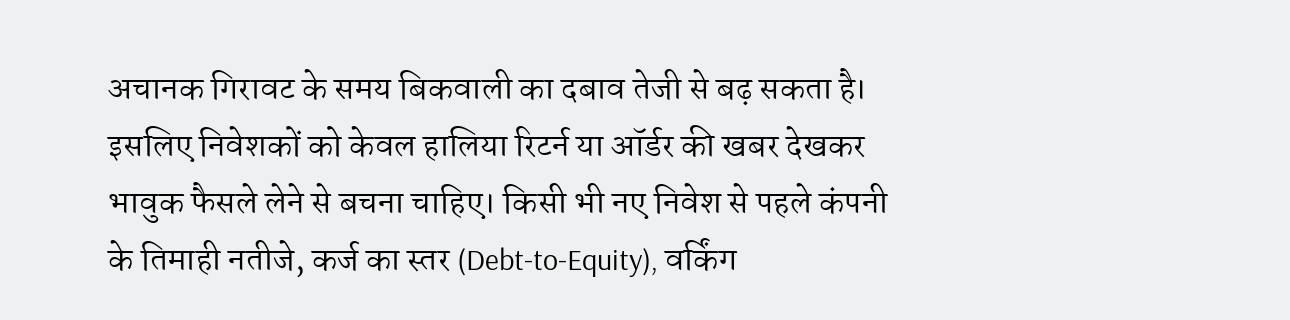अचानक गिरावट के समय बिकवाली का दबाव तेजी से बढ़ सकता है। इसलिए निवेशकों को केवल हालिया रिटर्न या ऑर्डर की खबर देखकर भावुक फैसले लेने से बचना चाहिए। किसी भी नए निवेश से पहले कंपनी के तिमाही नतीजे, कर्ज का स्तर (Debt-to-Equity), वर्किंग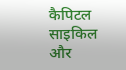कैपिटल साइकिल और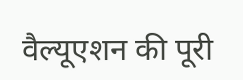वैल्यूएशन की पूरी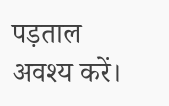पड़ताल अवश्य करें।